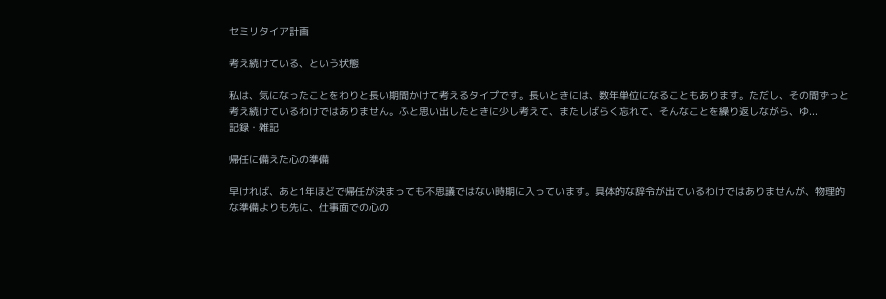セミリタイア計画

考え続けている、という状態

私は、気になったことをわりと長い期間かけて考えるタイプです。長いときには、数年単位になることもあります。ただし、その間ずっと考え続けているわけではありません。ふと思い出したときに少し考えて、またしばらく忘れて、そんなことを繰り返しながら、ゆ...
記録・雑記

帰任に備えた心の準備

早ければ、あと1年ほどで帰任が決まっても不思議ではない時期に入っています。具体的な辞令が出ているわけではありませんが、物理的な準備よりも先に、仕事面での心の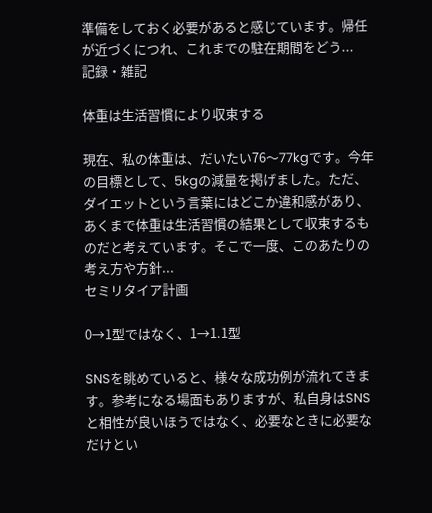準備をしておく必要があると感じています。帰任が近づくにつれ、これまでの駐在期間をどう...
記録・雑記

体重は生活習慣により収束する

現在、私の体重は、だいたい76〜77kgです。今年の目標として、5kgの減量を掲げました。ただ、ダイエットという言葉にはどこか違和感があり、あくまで体重は生活習慣の結果として収束するものだと考えています。そこで一度、このあたりの考え方や方針...
セミリタイア計画

0→1型ではなく、1→1.1型

SNSを眺めていると、様々な成功例が流れてきます。参考になる場面もありますが、私自身はSNSと相性が良いほうではなく、必要なときに必要なだけとい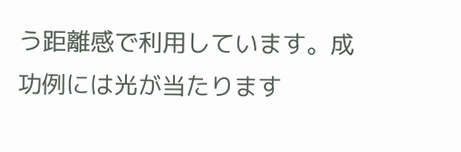う距離感で利用しています。成功例には光が当たります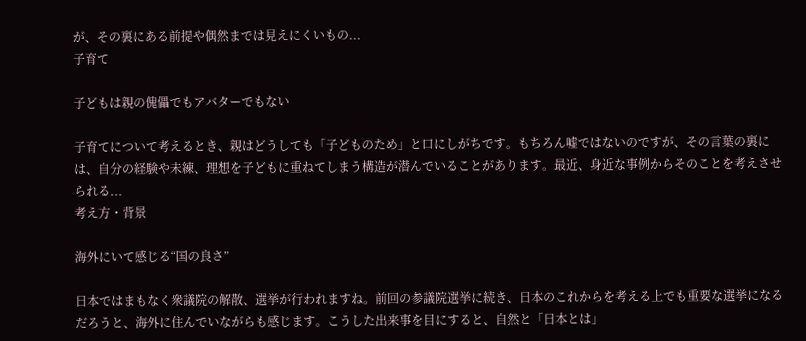が、その裏にある前提や偶然までは見えにくいもの...
子育て

子どもは親の傀儡でもアバターでもない

子育てについて考えるとき、親はどうしても「子どものため」と口にしがちです。もちろん嘘ではないのですが、その言葉の裏には、自分の経験や未練、理想を子どもに重ねてしまう構造が潜んでいることがあります。最近、身近な事例からそのことを考えさせられる...
考え方・背景

海外にいて感じる“国の良さ”

日本ではまもなく衆議院の解散、選挙が行われますね。前回の参議院選挙に続き、日本のこれからを考える上でも重要な選挙になるだろうと、海外に住んでいながらも感じます。こうした出来事を目にすると、自然と「日本とは」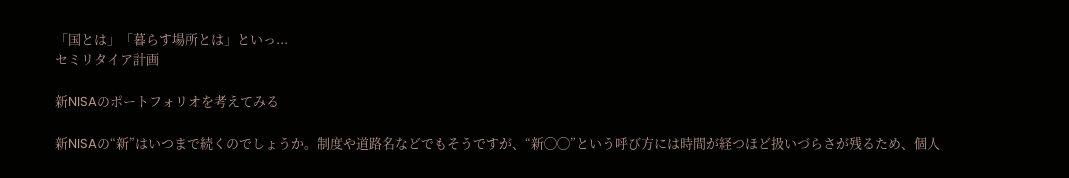「国とは」「暮らす場所とは」といっ...
セミリタイア計画

新NISAのポートフォリオを考えてみる

新NISAの“新”はいつまで続くのでしょうか。制度や道路名などでもそうですが、“新◯◯”という呼び方には時間が経つほど扱いづらさが残るため、個人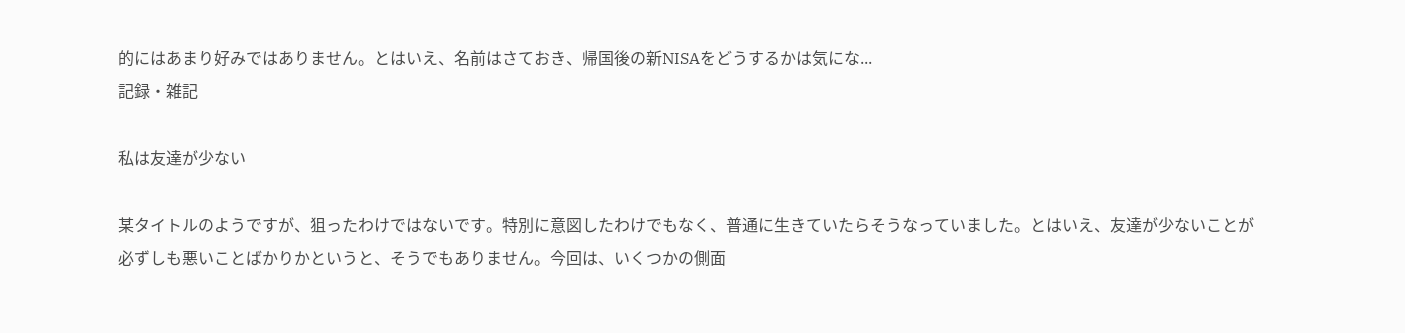的にはあまり好みではありません。とはいえ、名前はさておき、帰国後の新NISAをどうするかは気にな...
記録・雑記

私は友達が少ない

某タイトルのようですが、狙ったわけではないです。特別に意図したわけでもなく、普通に生きていたらそうなっていました。とはいえ、友達が少ないことが必ずしも悪いことばかりかというと、そうでもありません。今回は、いくつかの側面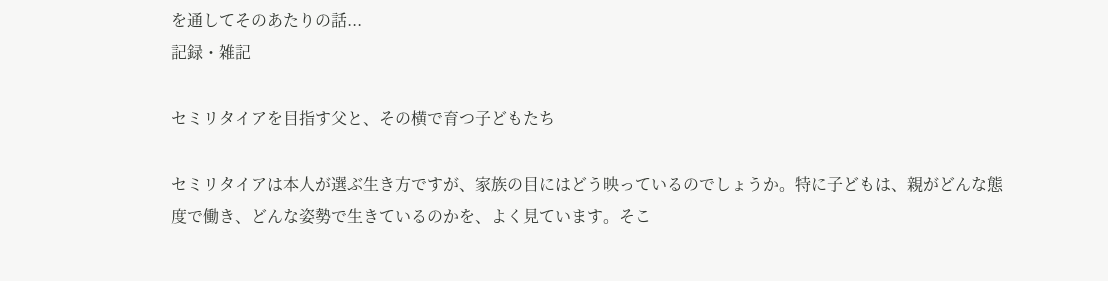を通してそのあたりの話...
記録・雑記

セミリタイアを目指す父と、その横で育つ子どもたち

セミリタイアは本人が選ぶ生き方ですが、家族の目にはどう映っているのでしょうか。特に子どもは、親がどんな態度で働き、どんな姿勢で生きているのかを、よく見ています。そこ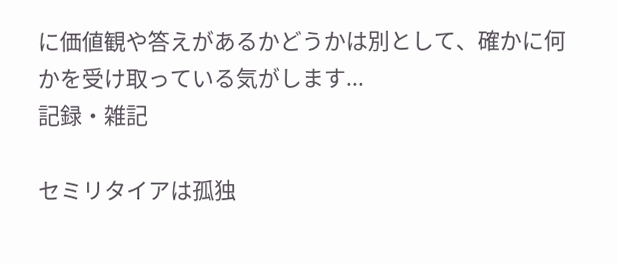に価値観や答えがあるかどうかは別として、確かに何かを受け取っている気がします...
記録・雑記

セミリタイアは孤独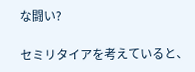な闘い?

セミリタイアを考えていると、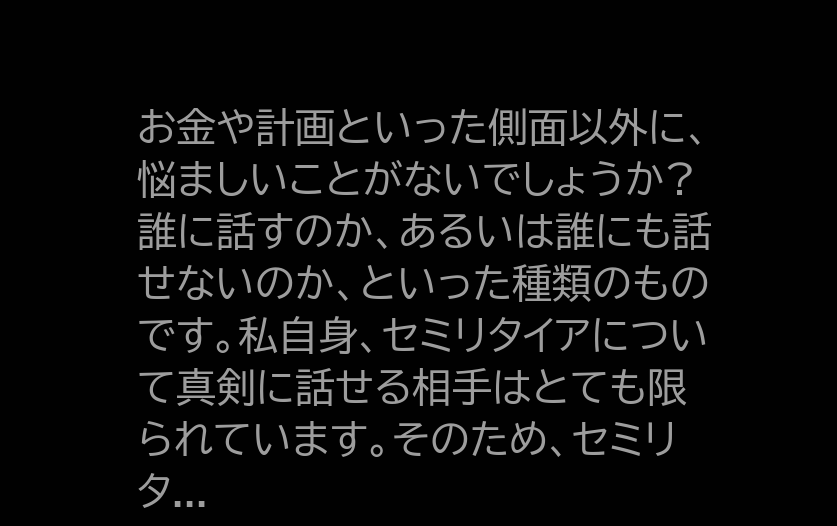お金や計画といった側面以外に、悩ましいことがないでしょうか?誰に話すのか、あるいは誰にも話せないのか、といった種類のものです。私自身、セミリタイアについて真剣に話せる相手はとても限られています。そのため、セミリタ...